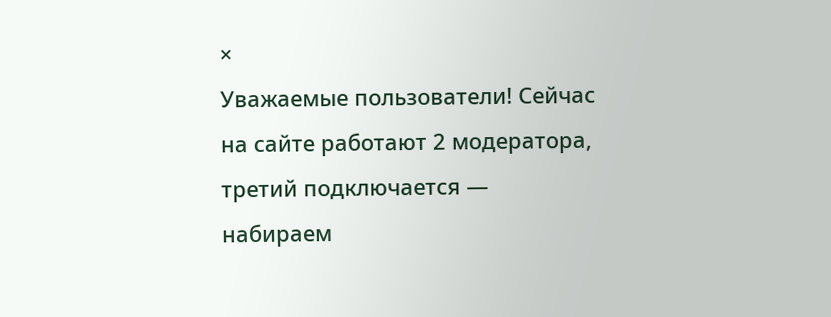×
Уважаемые пользователи! Сейчас на сайте работают 2 модератора, третий подключается — набираем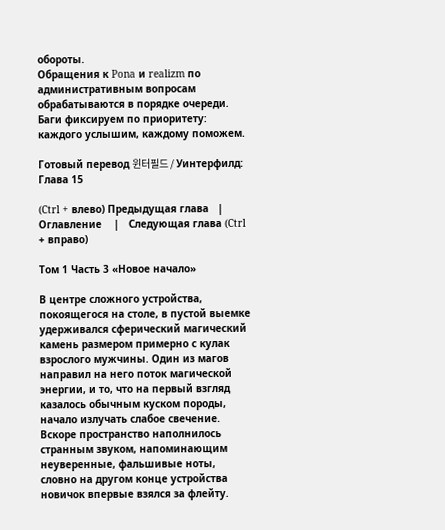обороты.
Обращения к Pona и realizm по административным вопросам обрабатываются в порядке очереди.
Баги фиксируем по приоритету: каждого услышим, каждому поможем.

Готовый перевод 윈터필드 / Уинтерфилд: Глава 15

(Ctrl + влево) Предыдущая глава   |    Оглавление    |   Следующая глава (Ctrl + вправо)

Том 1 Часть 3 «Новое начало»

В центре сложного устройства, покоящегося на столе, в пустой выемке удерживался сферический магический камень размером примерно с кулак взрослого мужчины. Один из магов направил на него поток магической энергии, и то, что на первый взгляд казалось обычным куском породы, начало излучать слабое свечение. Вскоре пространство наполнилось странным звуком, напоминающим неуверенные, фальшивые ноты, словно на другом конце устройства новичок впервые взялся за флейту.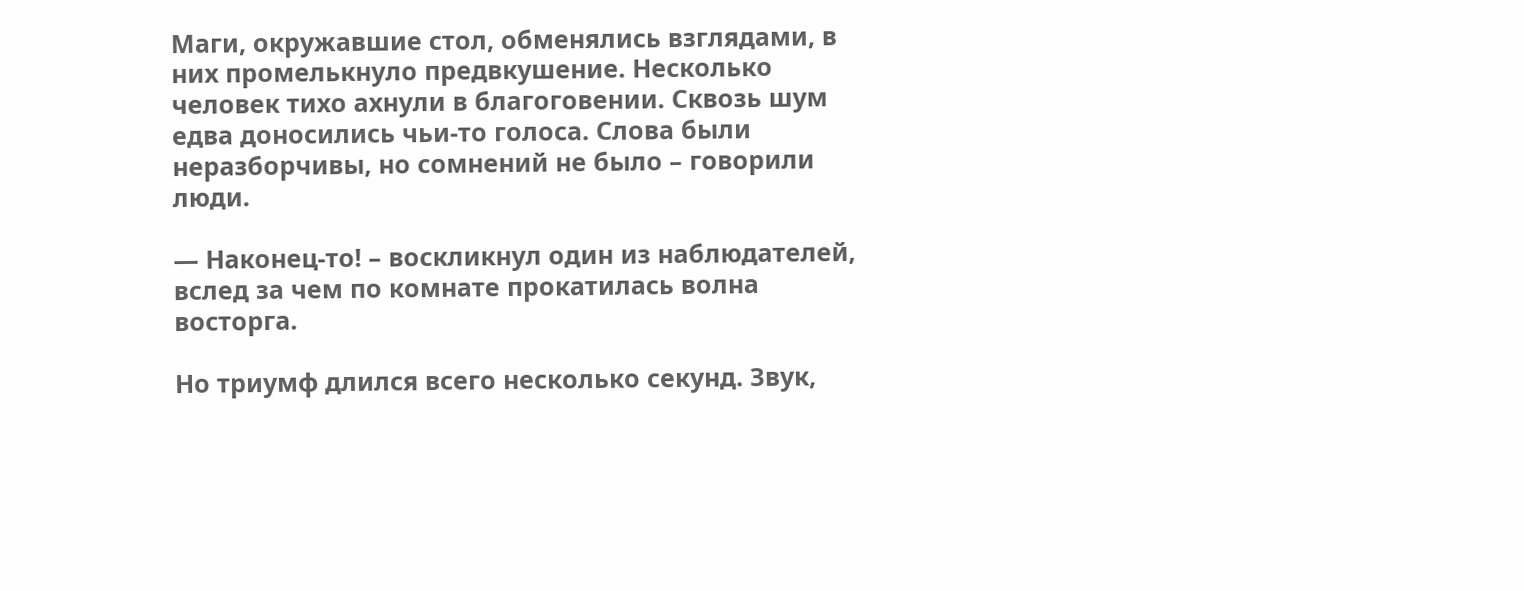Маги, окружавшие стол, обменялись взглядами, в них промелькнуло предвкушение. Несколько человек тихо ахнули в благоговении. Сквозь шум едва доносились чьи-то голоса. Слова были неразборчивы, но сомнений не было – говорили люди.

— Наконец-то! – воскликнул один из наблюдателей, вслед за чем по комнате прокатилась волна восторга.

Но триумф длился всего несколько секунд. Звук,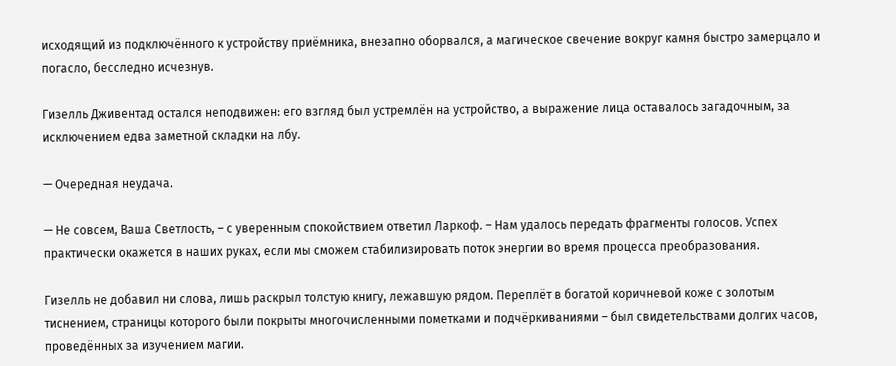исходящий из подключённого к устройству приёмника, внезапно оборвался, а магическое свечение вокруг камня быстро замерцало и погасло, бесследно исчезнув.

Гизелль Дживентад остался неподвижен: его взгляд был устремлён на устройство, а выражение лица оставалось загадочным, за исключением едва заметной складки на лбу.

— Очередная неудача.

— Не совсем, Ваша Светлость, – с уверенным спокойствием ответил Ларкоф. – Нам удалось передать фрагменты голосов. Успех практически окажется в наших руках, если мы сможем стабилизировать поток энергии во время процесса преобразования.

Гизелль не добавил ни слова, лишь раскрыл толстую книгу, лежавшую рядом. Переплёт в богатой коричневой коже с золотым тиснением, страницы которого были покрыты многочисленными пометками и подчёркиваниями – был свидетельствами долгих часов, проведённых за изучением магии.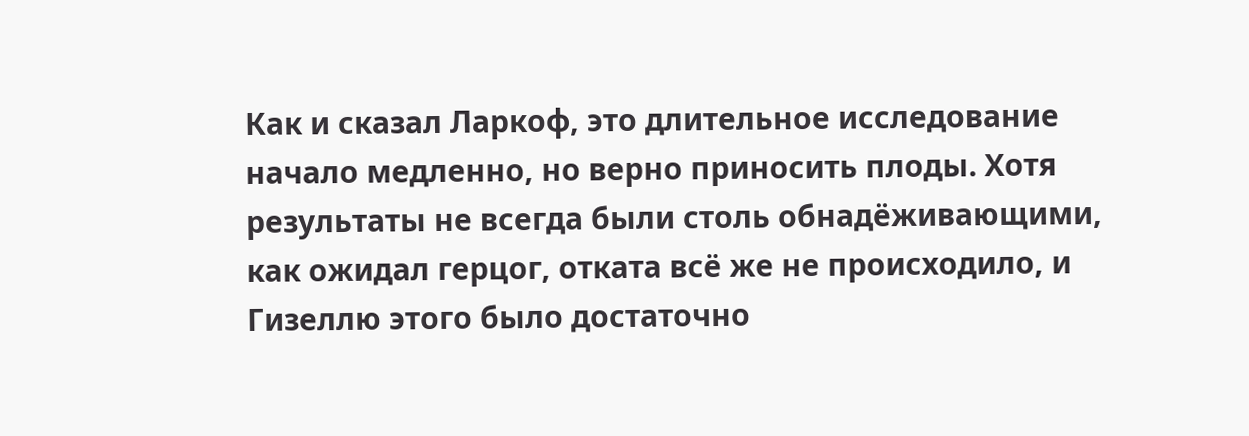Как и сказал Ларкоф, это длительное исследование начало медленно, но верно приносить плоды. Хотя результаты не всегда были столь обнадёживающими, как ожидал герцог, отката всё же не происходило, и Гизеллю этого было достаточно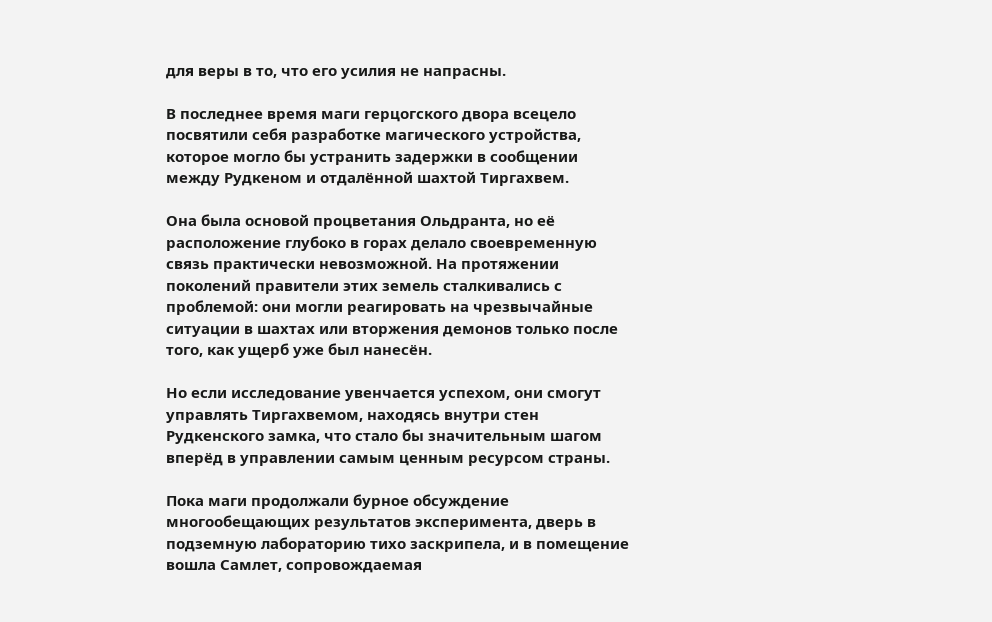для веры в то, что его усилия не напрасны.

В последнее время маги герцогского двора всецело посвятили себя разработке магического устройства, которое могло бы устранить задержки в сообщении между Рудкеном и отдалённой шахтой Тиргахвем.

Она была основой процветания Ольдранта, но её расположение глубоко в горах делало своевременную связь практически невозможной. На протяжении поколений правители этих земель сталкивались с проблемой: они могли реагировать на чрезвычайные ситуации в шахтах или вторжения демонов только после того, как ущерб уже был нанесён.

Но если исследование увенчается успехом, они смогут управлять Тиргахвемом, находясь внутри стен Рудкенского замка, что стало бы значительным шагом вперёд в управлении самым ценным ресурсом страны.

Пока маги продолжали бурное обсуждение многообещающих результатов эксперимента, дверь в подземную лабораторию тихо заскрипела, и в помещение вошла Самлет, сопровождаемая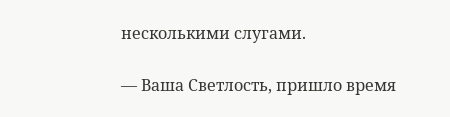несколькими слугами.

— Ваша Светлость, пришло время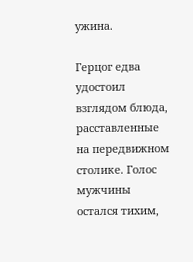ужина.

Герцог едва удостоил взглядом блюда, расставленные на передвижном столике. Голос мужчины остался тихим,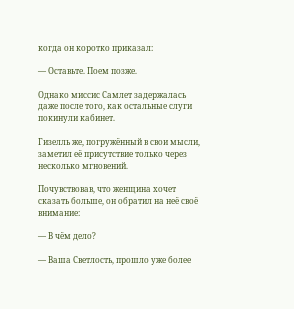когда он коротко приказал:

— Оставьте. Поем позже.

Однако миссис Самлет задержалась даже после того, как остальные слуги покинули кабинет.

Гизелль же, погружённый в свои мысли, заметил её присутствие только через несколько мгновений.

Почувствовав, что женщина хочет сказать больше, он обратил на неё своё внимание:

— В чём дело?

— Ваша Светлость, прошло уже более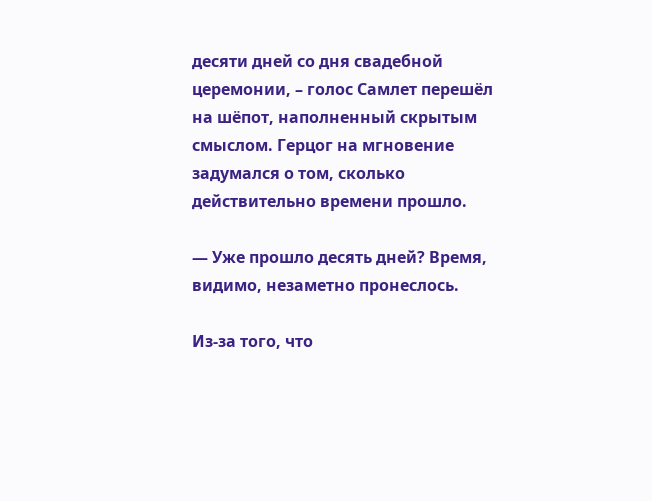десяти дней со дня свадебной церемонии, – голос Самлет перешёл на шёпот, наполненный скрытым смыслом. Герцог на мгновение задумался о том, сколько действительно времени прошло.

— Уже прошло десять дней? Время, видимо, незаметно пронеслось.

Из-за того, что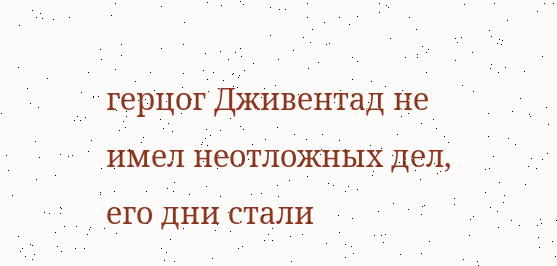герцог Дживентад не имел неотложных дел, его дни стали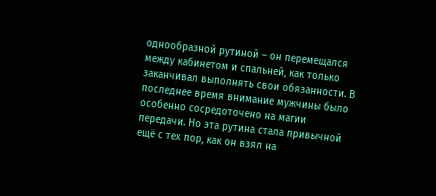однообразной рутиной – он перемещался между кабинетом и спальней, как только заканчивал выполнять свои обязанности. В последнее время внимание мужчины было особенно сосредоточено на магии передачи. Но эта рутина стала привычной ещё с тех пор, как он взял на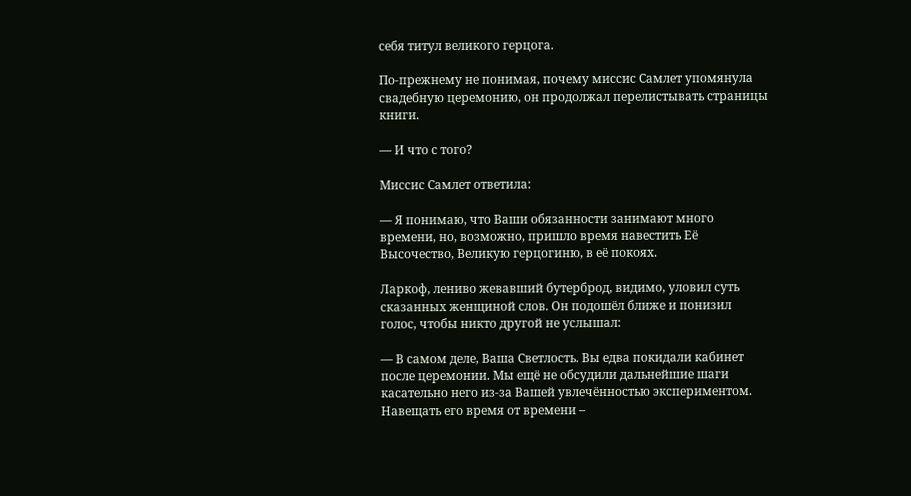себя титул великого герцога.

По-прежнему не понимая, почему миссис Самлет упомянула свадебную церемонию, он продолжал перелистывать страницы книги.

— И что с того?

Миссис Самлет ответила:

— Я понимаю, что Ваши обязанности занимают много времени, но, возможно, пришло время навестить Её Высочество, Великую герцогиню, в её покоях.

Ларкоф, лениво жевавший бутерброд, видимо, уловил суть сказанных женщиной слов. Он подошёл ближе и понизил голос, чтобы никто другой не услышал:

— В самом деле, Ваша Светлость. Вы едва покидали кабинет после церемонии. Мы ещё не обсудили дальнейшие шаги касательно него из-за Вашей увлечённостью экспериментом. Навещать его время от времени –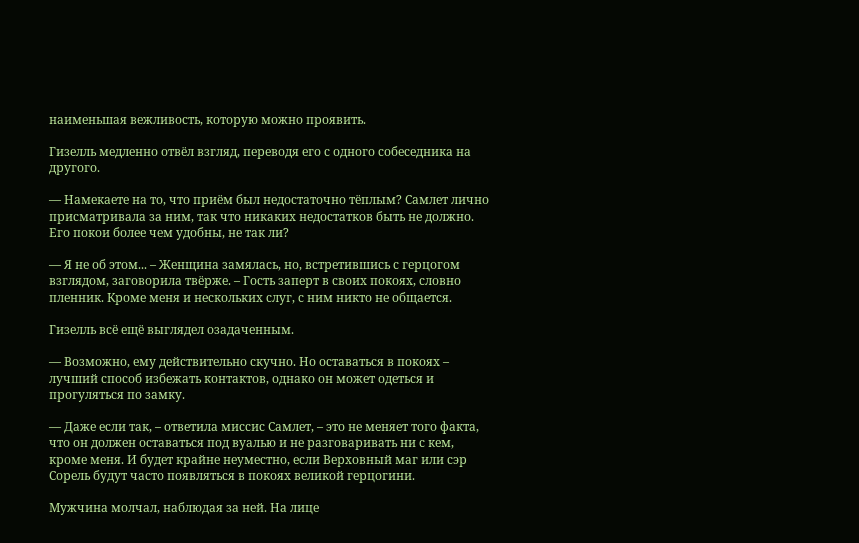наименьшая вежливость, которую можно проявить.

Гизелль медленно отвёл взгляд, переводя его с одного собеседника на другого.

— Намекаете на то, что приём был недостаточно тёплым? Самлет лично присматривала за ним, так что никаких недостатков быть не должно. Его покои более чем удобны, не так ли?

— Я не об этом... – Женщина замялась, но, встретившись с герцогом взглядом, заговорила твёрже. – Гость заперт в своих покоях, словно пленник. Кроме меня и нескольких слуг, с ним никто не общается.

Гизелль всё ещё выглядел озадаченным.

— Возможно, ему действительно скучно. Но оставаться в покоях – лучший способ избежать контактов, однако он может одеться и прогуляться по замку.

— Даже если так, – ответила миссис Самлет, – это не меняет того факта, что он должен оставаться под вуалью и не разговаривать ни с кем, кроме меня. И будет крайне неуместно, если Верховный маг или сэр Сорель будут часто появляться в покоях великой герцогини.

Мужчина молчал, наблюдая за ней. На лице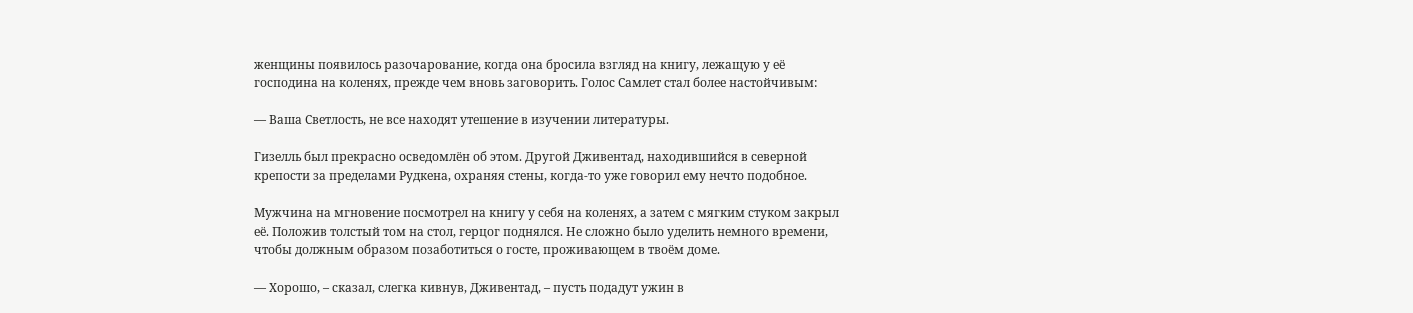женщины появилось разочарование, когда она бросила взгляд на книгу, лежащую у её господина на коленях, прежде чем вновь заговорить. Голос Самлет стал более настойчивым:

— Ваша Светлость, не все находят утешение в изучении литературы.

Гизелль был прекрасно осведомлён об этом. Другой Дживентад, находившийся в северной крепости за пределами Рудкена, охраняя стены, когда-то уже говорил ему нечто подобное.

Мужчина на мгновение посмотрел на книгу у себя на коленях, а затем с мягким стуком закрыл её. Положив толстый том на стол, герцог поднялся. Не сложно было уделить немного времени, чтобы должным образом позаботиться о госте, проживающем в твоём доме.

— Хорошо, – сказал, слегка кивнув, Дживентад, – пусть подадут ужин в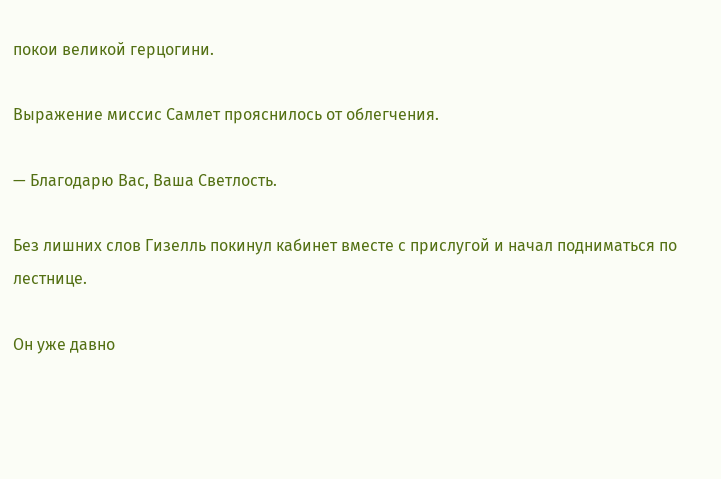покои великой герцогини.

Выражение миссис Самлет прояснилось от облегчения.

— Благодарю Вас, Ваша Светлость.

Без лишних слов Гизелль покинул кабинет вместе с прислугой и начал подниматься по лестнице.

Он уже давно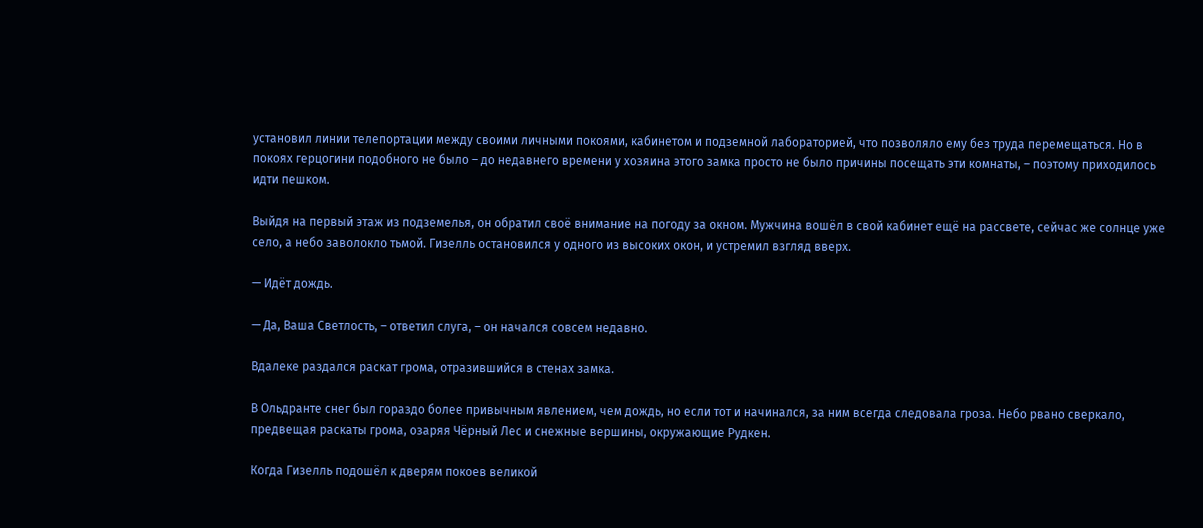установил линии телепортации между своими личными покоями, кабинетом и подземной лабораторией, что позволяло ему без труда перемещаться. Но в покоях герцогини подобного не было – до недавнего времени у хозяина этого замка просто не было причины посещать эти комнаты, – поэтому приходилось идти пешком.

Выйдя на первый этаж из подземелья, он обратил своё внимание на погоду за окном. Мужчина вошёл в свой кабинет ещё на рассвете, сейчас же солнце уже село, а небо заволокло тьмой. Гизелль остановился у одного из высоких окон, и устремил взгляд вверх.

— Идёт дождь.

— Да, Ваша Светлость, – ответил слуга, – он начался совсем недавно.

Вдалеке раздался раскат грома, отразившийся в стенах замка.

В Ольдранте снег был гораздо более привычным явлением, чем дождь, но если тот и начинался, за ним всегда следовала гроза. Небо рвано сверкало, предвещая раскаты грома, озаряя Чёрный Лес и снежные вершины, окружающие Рудкен.

Когда Гизелль подошёл к дверям покоев великой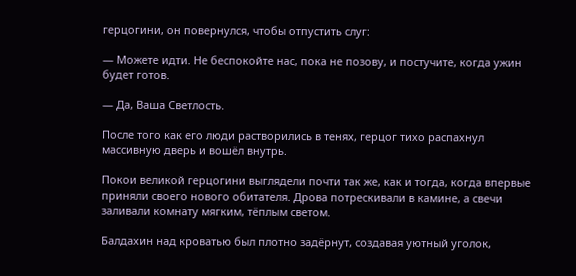герцогини, он повернулся, чтобы отпустить слуг:

— Можете идти. Не беспокойте нас, пока не позову, и постучите, когда ужин будет готов.

— Да, Ваша Светлость.

После того как его люди растворились в тенях, герцог тихо распахнул массивную дверь и вошёл внутрь.

Покои великой герцогини выглядели почти так же, как и тогда, когда впервые приняли своего нового обитателя. Дрова потрескивали в камине, а свечи заливали комнату мягким, тёплым светом.

Балдахин над кроватью был плотно задёрнут, создавая уютный уголок,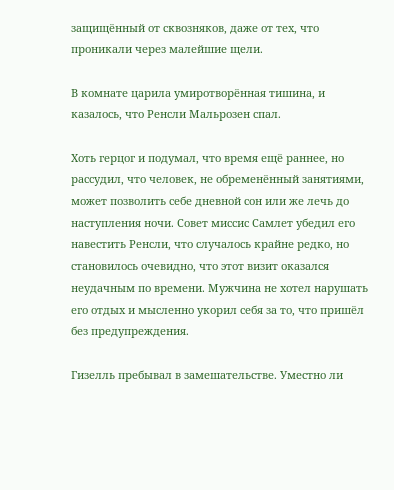защищённый от сквозняков, даже от тех, что проникали через малейшие щели.

В комнате царила умиротворённая тишина, и казалось, что Ренсли Мальрозен спал.

Хоть герцог и подумал, что время ещё раннее, но рассудил, что человек, не обременённый занятиями, может позволить себе дневной сон или же лечь до наступления ночи. Совет миссис Самлет убедил его навестить Ренсли, что случалось крайне редко, но становилось очевидно, что этот визит оказался неудачным по времени. Мужчина не хотел нарушать его отдых и мысленно укорил себя за то, что пришёл без предупреждения.

Гизелль пребывал в замешательстве. Уместно ли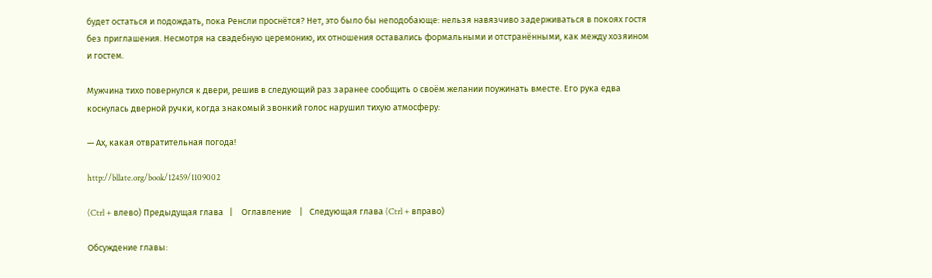будет остаться и подождать, пока Ренсли проснётся? Нет, это было бы неподобающе: нельзя навязчиво задерживаться в покоях гостя без приглашения. Несмотря на свадебную церемонию, их отношения оставались формальными и отстранёнными, как между хозяином и гостем.

Мужчина тихо повернулся к двери, решив в следующий раз заранее сообщить о своём желании поужинать вместе. Его рука едва коснулась дверной ручки, когда знакомый звонкий голос нарушил тихую атмосферу:

— Ах, какая отвратительная погода!

http://bllate.org/book/12459/1109002

(Ctrl + влево) Предыдущая глава   |    Оглавление    |   Следующая глава (Ctrl + вправо)

Обсуждение главы: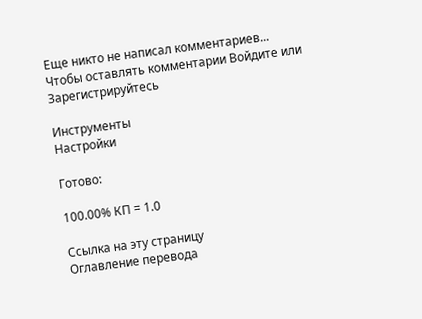Еще никто не написал комментариев...
Чтобы оставлять комментарии Войдите или Зарегистрируйтесь

Инструменты
Настройки

Готово:

100.00% КП = 1.0

Ссылка на эту страницу
Оглавление перевода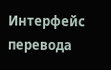Интерфейс перевода